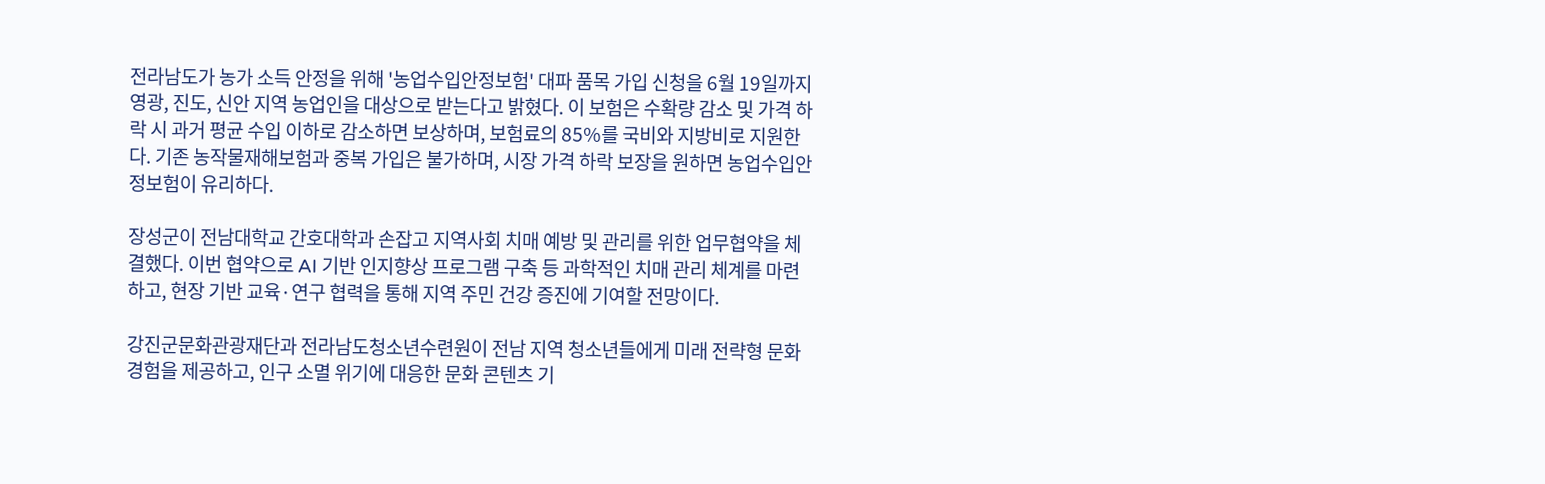전라남도가 농가 소득 안정을 위해 '농업수입안정보험' 대파 품목 가입 신청을 6월 19일까지 영광, 진도, 신안 지역 농업인을 대상으로 받는다고 밝혔다. 이 보험은 수확량 감소 및 가격 하락 시 과거 평균 수입 이하로 감소하면 보상하며, 보험료의 85%를 국비와 지방비로 지원한다. 기존 농작물재해보험과 중복 가입은 불가하며, 시장 가격 하락 보장을 원하면 농업수입안정보험이 유리하다.

장성군이 전남대학교 간호대학과 손잡고 지역사회 치매 예방 및 관리를 위한 업무협약을 체결했다. 이번 협약으로 AI 기반 인지향상 프로그램 구축 등 과학적인 치매 관리 체계를 마련하고, 현장 기반 교육·연구 협력을 통해 지역 주민 건강 증진에 기여할 전망이다.

강진군문화관광재단과 전라남도청소년수련원이 전남 지역 청소년들에게 미래 전략형 문화 경험을 제공하고, 인구 소멸 위기에 대응한 문화 콘텐츠 기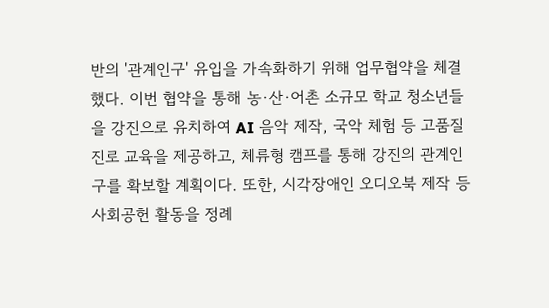반의 '관계인구' 유입을 가속화하기 위해 업무협약을 체결했다. 이번 협약을 통해 농·산·어촌 소규모 학교 청소년들을 강진으로 유치하여 AI 음악 제작, 국악 체험 등 고품질 진로 교육을 제공하고, 체류형 캠프를 통해 강진의 관계인구를 확보할 계획이다. 또한, 시각장애인 오디오북 제작 등 사회공헌 활동을 정례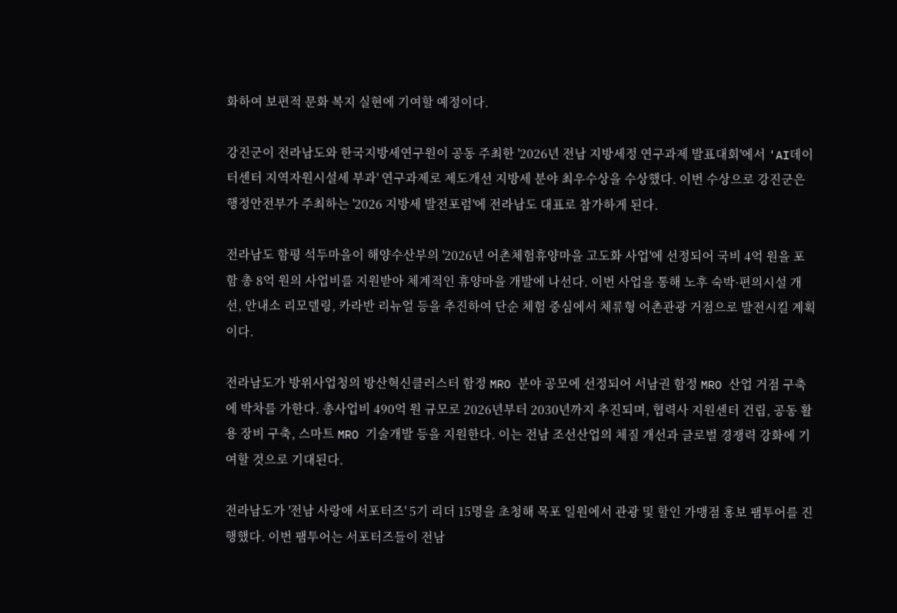화하여 보편적 문화 복지 실현에 기여할 예정이다.

강진군이 전라남도와 한국지방세연구원이 공동 주최한 '2026년 전남 지방세정 연구과제 발표대회'에서 'AI데이터센터 지역자원시설세 부과' 연구과제로 제도개선 지방세 분야 최우수상을 수상했다. 이번 수상으로 강진군은 행정안전부가 주최하는 '2026 지방세 발전포럼'에 전라남도 대표로 참가하게 된다.

전라남도 함평 석두마을이 해양수산부의 '2026년 어촌체험휴양마을 고도화 사업'에 선정되어 국비 4억 원을 포함 총 8억 원의 사업비를 지원받아 체계적인 휴양마을 개발에 나선다. 이번 사업을 통해 노후 숙박·편의시설 개선, 안내소 리모델링, 카라반 리뉴얼 등을 추진하여 단순 체험 중심에서 체류형 어촌관광 거점으로 발전시킬 계획이다.

전라남도가 방위사업청의 방산혁신클러스터 함정 MRO 분야 공모에 선정되어 서남권 함정 MRO 산업 거점 구축에 박차를 가한다. 총사업비 490억 원 규모로 2026년부터 2030년까지 추진되며, 협력사 지원센터 건립, 공동 활용 장비 구축, 스마트 MRO 기술개발 등을 지원한다. 이는 전남 조선산업의 체질 개선과 글로벌 경쟁력 강화에 기여할 것으로 기대된다.

전라남도가 '전남 사랑애 서포터즈' 5기 리더 15명을 초청해 목포 일원에서 관광 및 할인 가맹점 홍보 팸투어를 진행했다. 이번 팸투어는 서포터즈들이 전남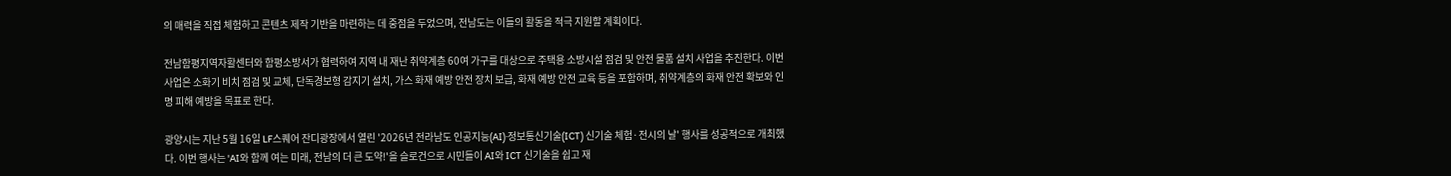의 매력을 직접 체험하고 콘텐츠 제작 기반을 마련하는 데 중점을 두었으며, 전남도는 이들의 활동을 적극 지원할 계획이다.

전남함평지역자활센터와 함평소방서가 협력하여 지역 내 재난 취약계층 60여 가구를 대상으로 주택용 소방시설 점검 및 안전 물품 설치 사업을 추진한다. 이번 사업은 소화기 비치 점검 및 교체, 단독경보형 감지기 설치, 가스 화재 예방 안전 장치 보급, 화재 예방 안전 교육 등을 포함하며, 취약계층의 화재 안전 확보와 인명 피해 예방을 목표로 한다.

광양시는 지난 5월 16일 LF스퀘어 잔디광장에서 열린 '2026년 전라남도 인공지능(AI)·정보통신기술(ICT) 신기술 체험·전시의 날' 행사를 성공적으로 개최했다. 이번 행사는 'AI와 함께 여는 미래, 전남의 더 큰 도약!'을 슬로건으로 시민들이 AI와 ICT 신기술을 쉽고 재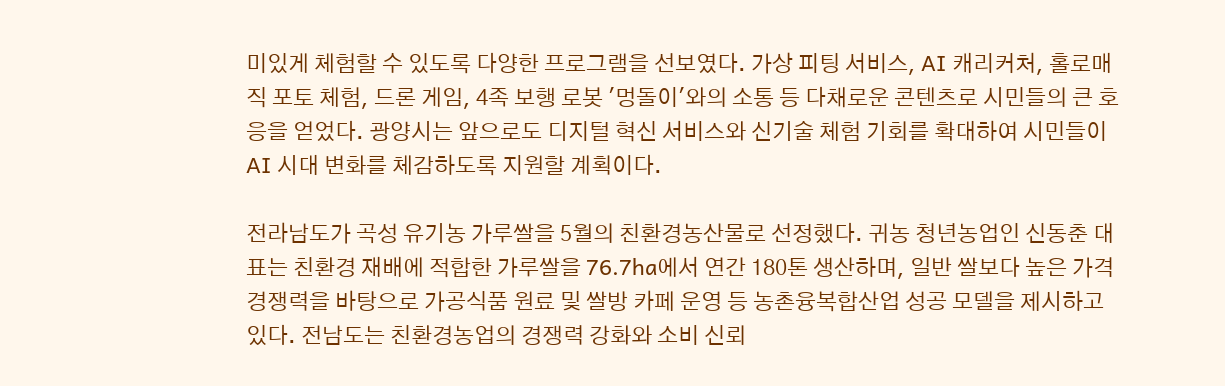미있게 체험할 수 있도록 다양한 프로그램을 선보였다. 가상 피팅 서비스, AI 캐리커처, 홀로매직 포토 체험, 드론 게임, 4족 보행 로봇 '멍돌이'와의 소통 등 다채로운 콘텐츠로 시민들의 큰 호응을 얻었다. 광양시는 앞으로도 디지털 혁신 서비스와 신기술 체험 기회를 확대하여 시민들이 AI 시대 변화를 체감하도록 지원할 계획이다.

전라남도가 곡성 유기농 가루쌀을 5월의 친환경농산물로 선정했다. 귀농 청년농업인 신동춘 대표는 친환경 재배에 적합한 가루쌀을 76.7ha에서 연간 180톤 생산하며, 일반 쌀보다 높은 가격 경쟁력을 바탕으로 가공식품 원료 및 쌀방 카페 운영 등 농촌융복합산업 성공 모델을 제시하고 있다. 전남도는 친환경농업의 경쟁력 강화와 소비 신뢰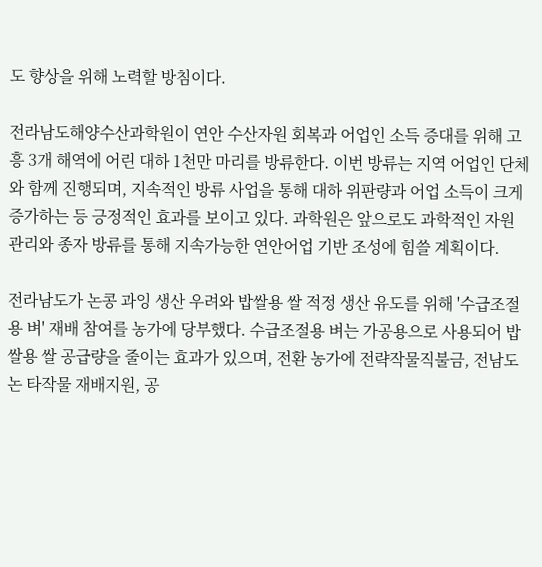도 향상을 위해 노력할 방침이다.

전라남도해양수산과학원이 연안 수산자원 회복과 어업인 소득 증대를 위해 고흥 3개 해역에 어린 대하 1천만 마리를 방류한다. 이번 방류는 지역 어업인 단체와 함께 진행되며, 지속적인 방류 사업을 통해 대하 위판량과 어업 소득이 크게 증가하는 등 긍정적인 효과를 보이고 있다. 과학원은 앞으로도 과학적인 자원 관리와 종자 방류를 통해 지속가능한 연안어업 기반 조성에 힘쓸 계획이다.

전라남도가 논콩 과잉 생산 우려와 밥쌀용 쌀 적정 생산 유도를 위해 '수급조절용 벼' 재배 참여를 농가에 당부했다. 수급조절용 벼는 가공용으로 사용되어 밥쌀용 쌀 공급량을 줄이는 효과가 있으며, 전환 농가에 전략작물직불금, 전남도 논 타작물 재배지원, 공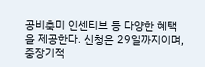공비축미 인센티브 등 다양한 혜택을 제공한다. 신청은 29일까지이며, 중장기적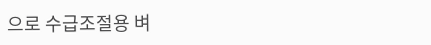으로 수급조절용 벼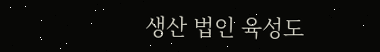생산 법인 육성도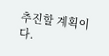추진할 계획이다.